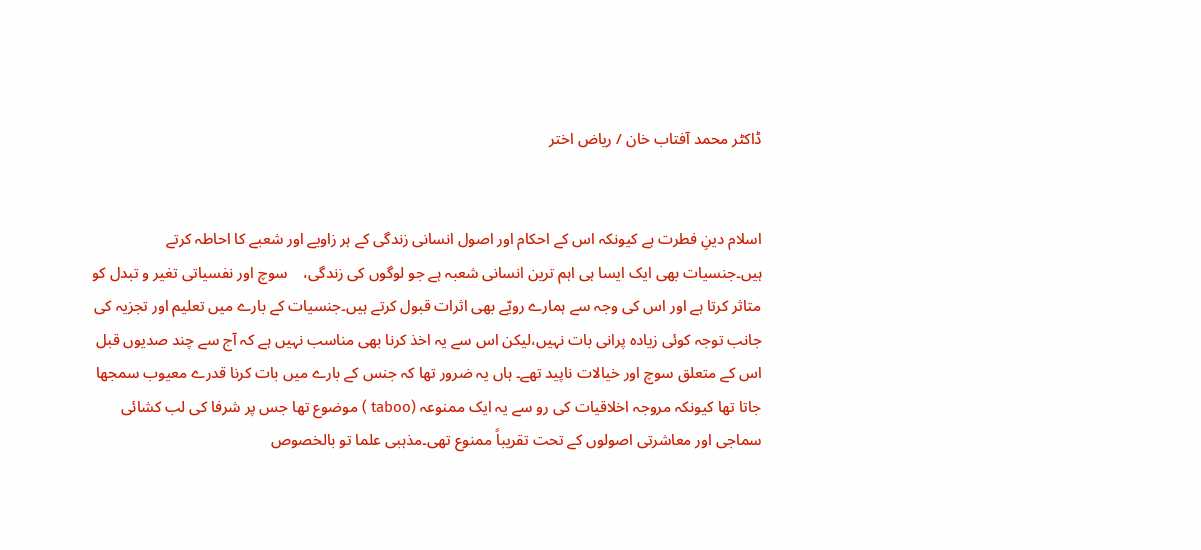ڈاکٹر محمد آفتاب خان / ریاض اختر


اسلام دینِ فطرت ہے کیونکہ اس کے احکام اور اصول انسانی زندگی کے ہر زاویے اور شعبے کا احاطہ کرتے ہیں۔جنسیات بھی ایک ایسا ہی اہم ترین انسانی شعبہ ہے جو لوگوں کی زندگی،    سوچ اور نفسیاتی تغیر و تبدل کو متاثر کرتا ہے اور اس کی وجہ سے ہمارے رویّے بھی اثرات قبول کرتے ہیں۔جنسیات کے بارے میں تعلیم اور تجزیہ کی جانب توجہ کوئی زیادہ پرانی بات نہیں،لیکن اس سے یہ اخذ کرنا بھی مناسب نہیں ہے کہ آج سے چند صدیوں قبل اس کے متعلق سوچ اور خیالات ناپید تھے۔ ہاں یہ ضرور تھا کہ جنس کے بارے میں بات کرنا قدرے معیوب سمجھا جاتا تھا کیونکہ مروجہ اخلاقیات کی رو سے یہ ایک ممنوعہ (taboo ) موضوع تھا جس پر شرفا کی لب کشائی سماجی اور معاشرتی اصولوں کے تحت تقریباً ممنوع تھی۔مذہبی علما تو بالخصوص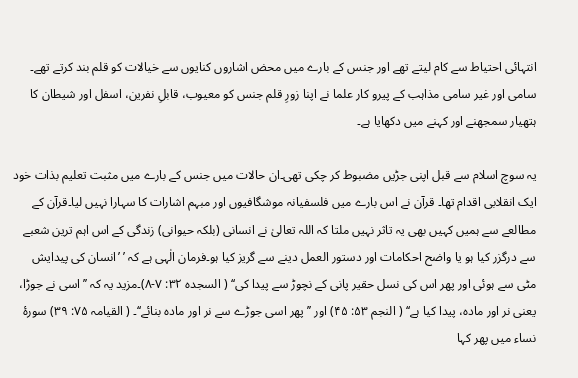انتہائی احتیاط سے کام لیتے تھے اور جنس کے بارے میں محض اشاروں کنایوں سے خیالات کو قلم بند کرتے تھے۔ سامی اور غیر سامی مذاہب کے پیرو کار علما نے اپنا زورِ قلم جنس کو معیوب، قابلِ نفرین، اسفل اور شیطان کا ہتھیار سمجھنے اور کہنے میں دکھایا ہے۔

یہ سوچ اسلام سے قبل اپنی جڑیں مضبوط کر چکی تھی۔ان حالات میں جنس کے بارے میں مثبت تعلیم بذات خود ایک انقلابی اقدام تھا۔ قرآن نے اس بارے میں فلسفیانہ موشگافیوں اور مبہم اشارات کا سہارا نہیں لیا۔قرآن کے مطالعے سے ہمیں کہیں بھی یہ تاثر نہیں ملتا کہ اللہ تعالیٰ نے انسانی (بلکہ حیوانی) زندگی کے اس اہم ترین شعبے سے درگزر کیا ہو یا واضح احکامات اور دستور العمل دینے سے گریز کیا ہو۔فرمان الٰہی ہے کہ ’ ’انسان کی پیدایش مٹی سے ہوئی اور پھر اس کی نسل حقیر پانی کے نچوڑ سے پیدا کی‘‘ ( السجدہ ۳۲: ۷-۸)۔مزید یہ کہ ’’ اسی نے جوڑا، یعنی نر اور مادہ، پیدا کیا ہے‘‘ ( النجم ۵۳: ۴۵) اور ’’ پھر اسی جوڑے سے نر اور مادہ بنائے‘‘۔ ( القیامہ ۷۵: ۳۹) سورۂ نساء میں پھر کہا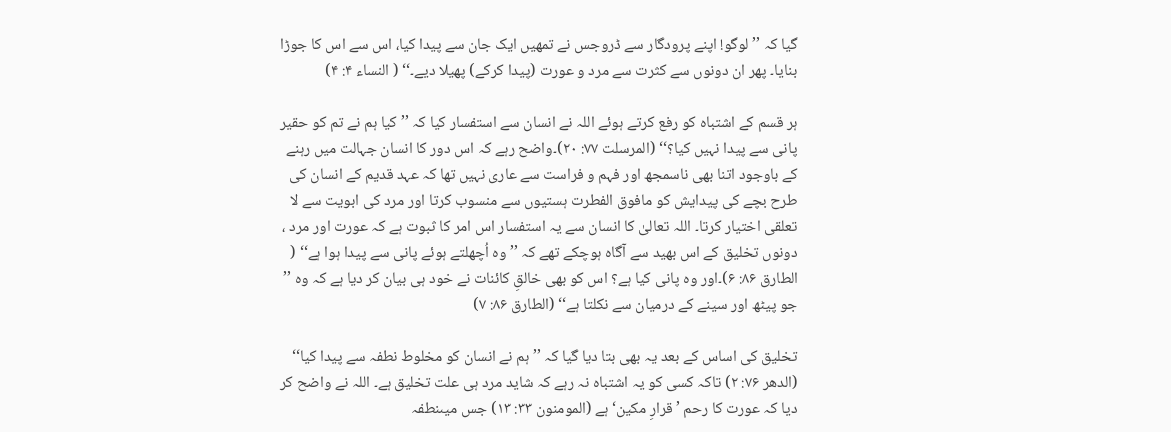گیا کہ ’’ لوگو! اپنے پرودگار سے ڈروجس نے تمھیں ایک جان سے پیدا کیا، اس سے اس کا جوڑا بنایا۔ پھر ان دونوں سے کثرت سے مرد و عورت (پیدا کرکے) پھیلا دیے۔‘‘ ( النساء ۴: ۴)

ہر قسم کے اشتباہ کو رفع کرتے ہوئے اللہ نے انسان سے استفسار کیا کہ ’’ کیا ہم نے تم کو حقیر پانی سے پیدا نہیں کیا؟‘‘ (المرسلت ۷۷: ۲۰)۔واضح رہے کہ اس دور کا انسان جہالت میں رہنے کے باوجود اتنا بھی ناسمجھ اور فہم و فراست سے عاری نہیں تھا کہ عہد قدیم کے انسان کی طرح بچے کی پیدایش کو مافوق الفطرت ہستیوں سے منسوب کرتا اور مرد کی ابویت سے لا تعلقی اختیار کرتا۔ اللہ تعالیٰ کا انسان سے یہ استفسار اس امر کا ثبوت ہے کہ عورت اور مرد ، دونوں تخلیق کے اس بھید سے آگاہ ہوچکے تھے کہ ’’ وہ اُچھلتے ہوئے پانی سے پیدا ہوا ہے‘‘ ( الطارق ۸۶: ۶)۔اور وہ پانی کیا ہے؟ اس کو بھی خالقِ کائنات نے خود ہی بیان کر دیا ہے کہ وہ ’’ جو پیٹھ اور سینے کے درمیان سے نکلتا ہے‘‘ (الطارق ۸۶: ۷)

تخلیق کی اساس کے بعد یہ بھی بتا دیا گیا کہ ’’ ہم نے انسان کو مخلوط نطفہ سے پیدا کیا‘‘ (الدھر ۷۶: ۲) تاکہ کسی کو یہ اشتباہ نہ رہے کہ شاید مرد ہی علت تخلیق ہے۔ اللہ نے واضح کر دیا کہ عورت کا رحم ’قرارِ مکین‘ ہے (المومنون ۳۳: ۱۳) جس میںنطفہ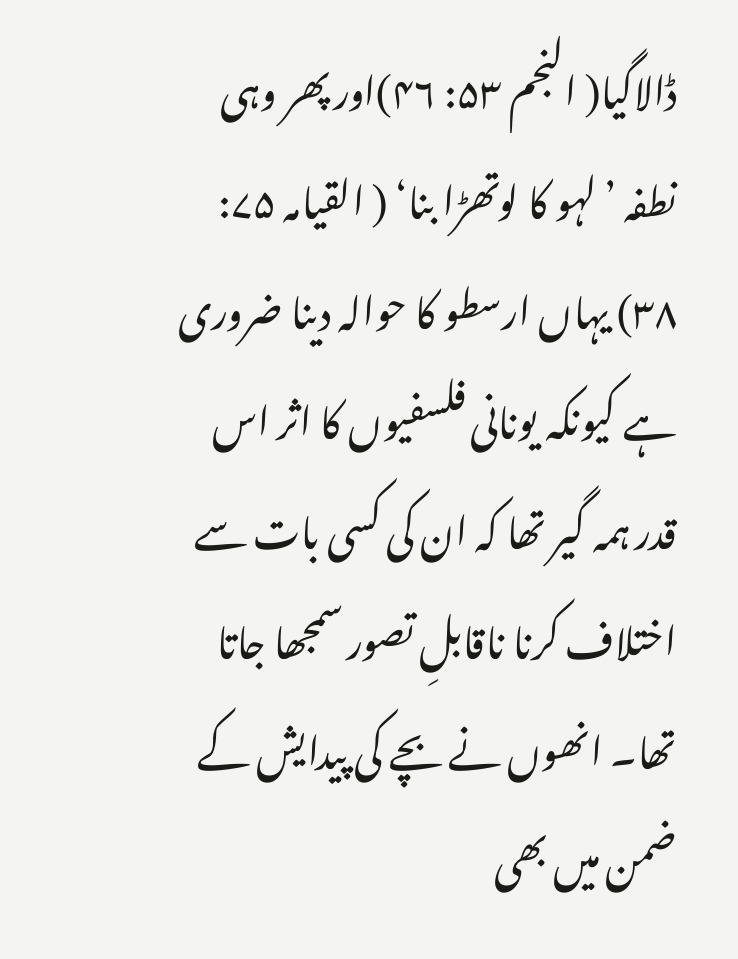ڈالاگیا( النجم ۵۳: ۴۶)اور پھر وہی نطفہ ’ لہو کا لوتھڑا بنا‘ ( القیامہ ۷۵: ۳۸) یہاں ارسطو کا حوالہ دینا ضروری ہے کیونکہ یونانی فلسفیوں کا اثر اس قدر ہمہ گیر تھا کہ ان کی کسی بات سے اختلاف کرنا ناقابلِ تصور سمجھا جاتا تھا۔ انھوں نے بچے کی پیدایش کے ضمن میں بھی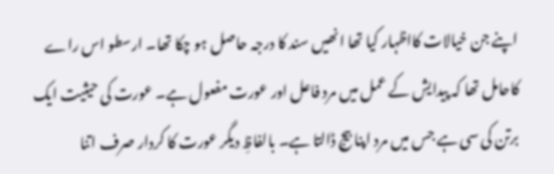اپنے جن خیالات کااظہار کیا تھا انھیں سند کا درجہ حاصل ہو چکا تھا۔ ارسطو اس راے کاحامل تھا کہ پیدایش کے عمل میں مرد فاعل اور عورت مفعول ہے۔ عورت کی حیثیت ایک برتن کی سی ہے جس میں مرد اپنا بیج ڈالتا ہے۔ بالفاظِ دیگر عورت کا کردار صرف اتنا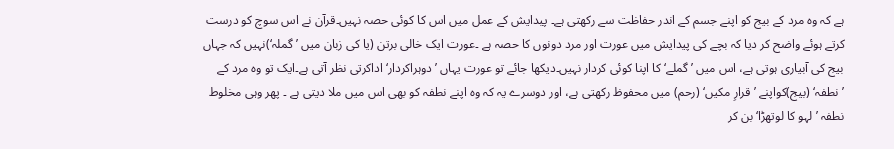ہے کہ وہ مرد کے بیج کو اپنے جسم کے اندر حفاظت سے رکھتی ہے۔ پیدایش کے عمل میں اس کا کوئی حصہ نہیں۔قرآن نے اس سوچ کو درست کرتے ہوئے واضح کر دیا کہ بچے کی پیدایش میں عورت اور مرد دونوں کا حصہ ہے ۔عورت ایک خالی برتن (یا کی زبان میں ’گملہ‘)نہیں کہ جہاں بیج کی آبیاری ہوتی ہے، اس میں ’گملے‘ کا اپنا کوئی کردار نہیں۔دیکھا جائے تو عورت یہاں ’دوہراکردار‘ اداکرتی نظر آتی ہے۔ایک تو وہ مرد کے ’نطفہ‘ (بیج)کواپنے ’قرارِ مکیں‘ (رحم) میں محفوظ رکھتی ہے، اور دوسرے یہ کہ وہ اپنے نطفہ کو بھی اس میں ملا دیتی ہے ۔ پھر وہی مخلوط نطفہ ’ لہو کا لوتھڑا‘ بن کر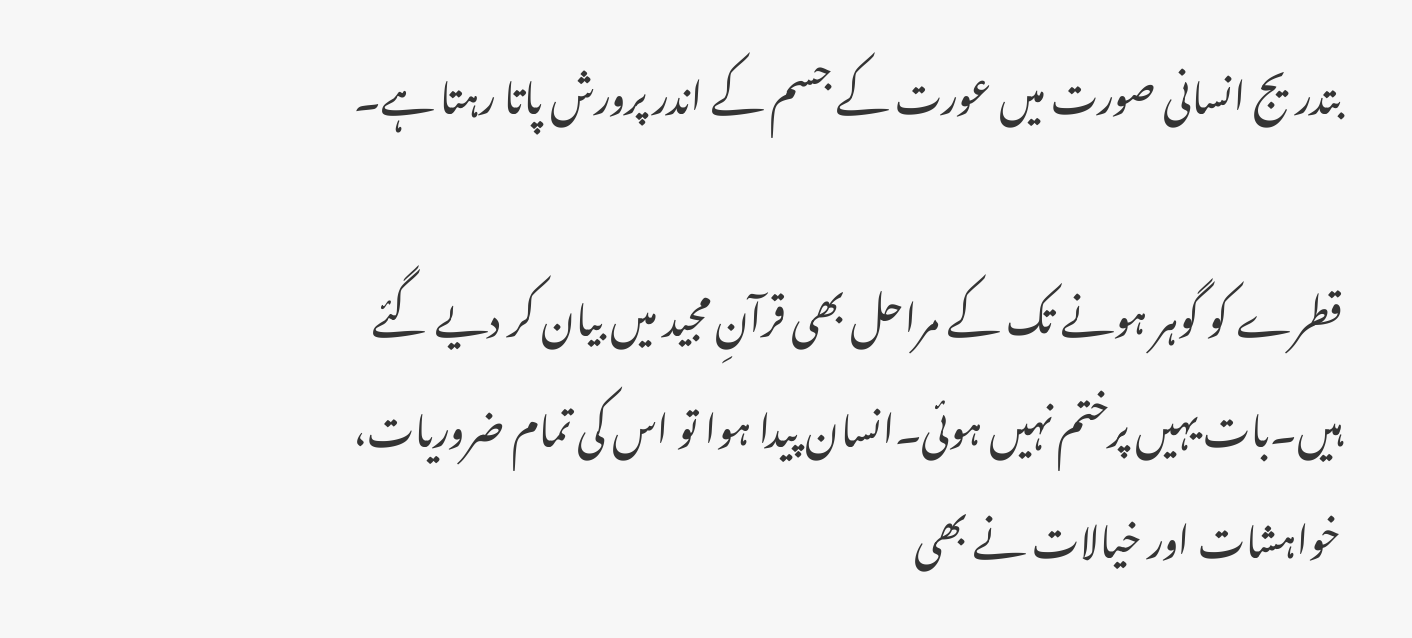بتدریج انسانی صورت میں عورت کے جسم کے اندر پرورش پاتا رہتا ہے۔

قطرے کو گوہر ہونے تک کے مراحل بھی قرآنِ مجید میں بیان کر دیے گئے ہیں۔بات یہیں پرختم نہیں ہوئی۔انسان پیدا ہوا تو اس کی تمام ضروریات، خواہشات اور خیالات نے بھی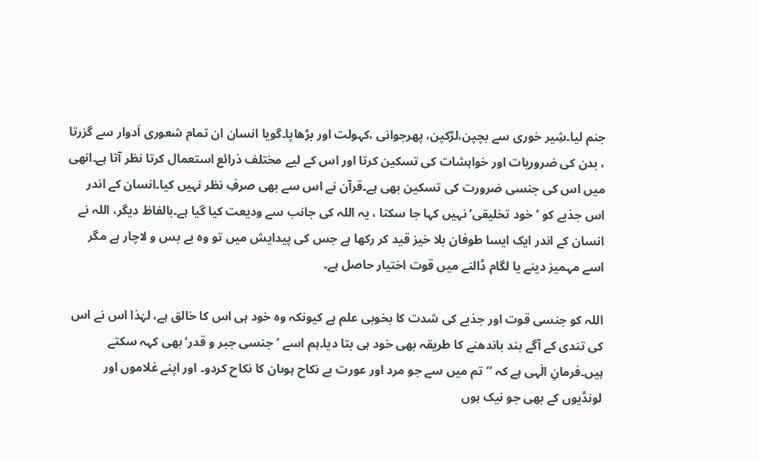جنم لیا۔شِیر خوری سے بچپن،لڑکپن، پھرجوانی ،کہولت اور بڑھاپا۔گویا انسان ان تمام شعوری اَدوار سے گزرتا ، بدن کی ضروریات اور خواہشات کی تسکین کرتا اور اس کے لیے مختلف ذرائع استعمال کرتا نظر آتا ہے۔انھی میں اس کی جنسی ضرورت کی تسکین بھی ہے۔قرآن نے اس سے بھی صرفِ نظر نہیں کیا۔انسان کے اندر اس جذبے کو ’خود تخلیقی‘ نہیں کہا جا سکتا ، یہ اللہ کی جانب سے ودیعت کیا گیا ہے۔بالفاظ دیگر، اللہ نے انسان کے اندر ایک ایسا طوفان بلا خیز قید کر رکھا ہے جس کی پیدایش میں تو وہ بے بس و لاچار ہے مگر اسے مہمیز دینے یا لگام ڈالنے میں قوت اختیار حاصل ہے۔

اللہ کو جنسی قوت اور جذبے کی شدت کا بخوبی علم ہے کیونکہ وہ خود ہی اس کا خالق ہے، لہٰذا اس نے اس کی تندی کے آگے بند باندھنے کا طریقہ بھی خود ہی بتا دیا۔ہم اسے ’جنسی جبر و قدر‘ بھی کہہ سکتے ہیں۔فرمانِ الٰہی ہے کہ ’’ تم میں سے جو مرد اور عورت بے نکاح ہوںان کا نکاح کردو۔ اور اپنے غلاموں اور لونڈیوں کے بھی جو نیک ہوں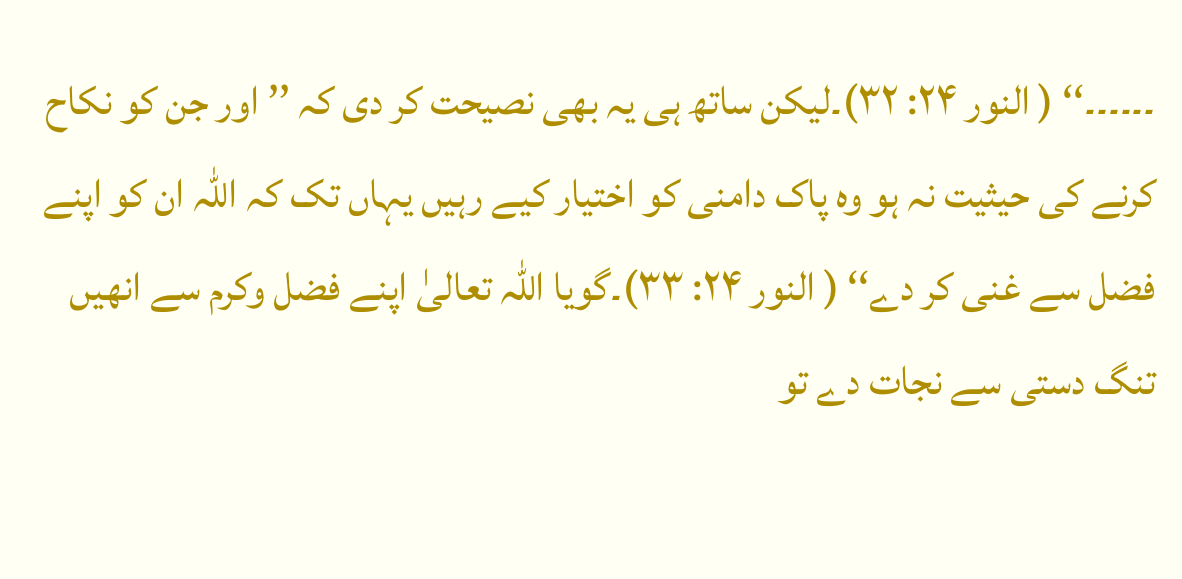۔۔۔۔۔۔‘‘ ( النور ۲۴: ۳۲)۔لیکن ساتھ ہی یہ بھی نصیحت کر دی کہ ’’ اور جن کو نکاح کرنے کی حیثیت نہ ہو وہ پاک دامنی کو اختیار کیے رہیں یہاں تک کہ اللہ ان کو اپنے فضل سے غنی کر دے‘‘ ( النور ۲۴: ۳۳)۔گویا اللہ تعالیٰ اپنے فضل وکرم سے انھیں تنگ دستی سے نجات دے تو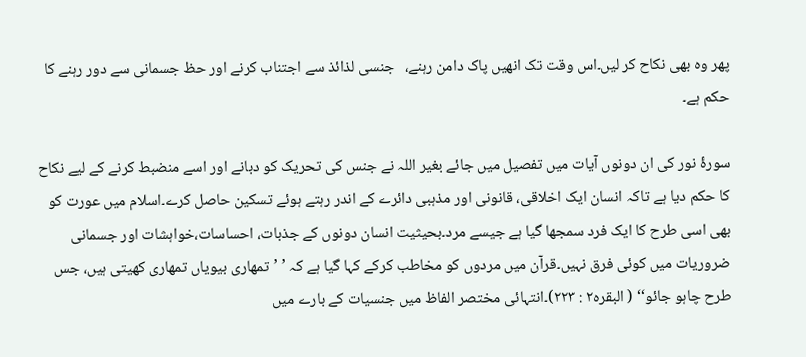پھر وہ بھی نکاح کر لیں۔اس وقت تک انھیں پاک دامن رہنے،   جنسی لذائذ سے اجتناب کرنے اور حظ جسمانی سے دور رہنے کا حکم ہے۔

سورۂ نور کی ان دونوں آیات میں تفصیل میں جائے بغیر اللہ نے جنس کی تحریک کو دبانے اور اسے منضبط کرنے کے لیے نکاح کا حکم دیا ہے تاکہ انسان ایک اخلاقی، قانونی اور مذہبی دائرے کے اندر رہتے ہوئے تسکین حاصل کرے۔اسلام میں عورت کو بھی اسی طرح کا ایک فرد سمجھا گیا ہے جیسے مرد۔بحیثیت انسان دونوں کے جذبات، احساسات،خواہشات اور جسمانی ضروریات میں کوئی فرق نہیں۔قرآن میں مردوں کو مخاطب کرکے کہا گیا ہے کہ ’ ’تمھاری بیویاں تمھاری کھیتی ہیں، جس طرح چاہو جائو‘‘ ( البقرہ۲ : ۲۲۳)۔انتہائی مختصر الفاظ میں جنسیات کے بارے میں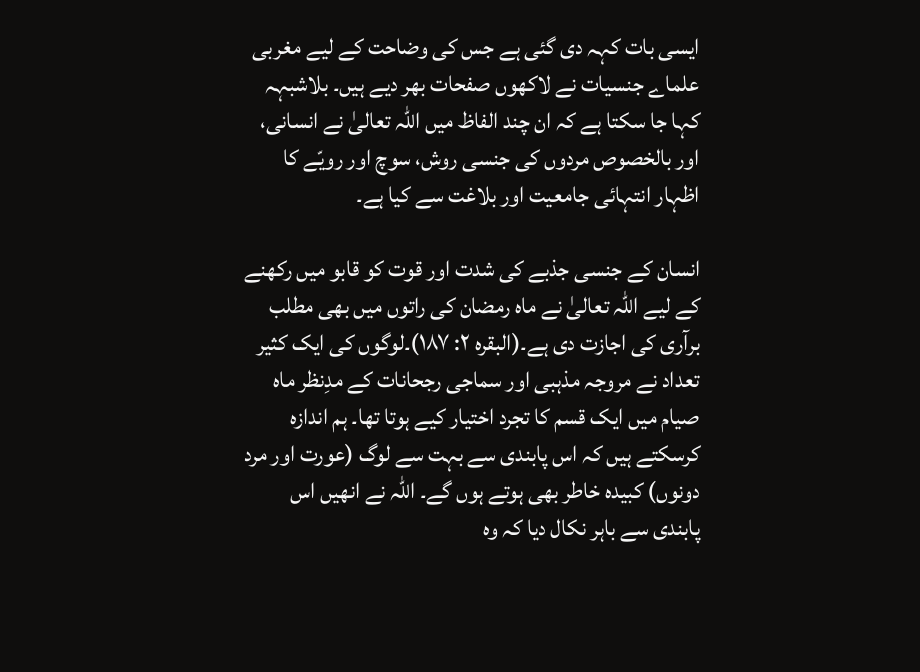ایسی بات کہہ دی گئی ہے جس کی وضاحت کے لیے مغربی علماے جنسیات نے لاکھوں صفحات بھر دیے ہیں۔ بلاشبہہ کہا جا سکتا ہے کہ ان چند الفاظ میں اللہ تعالیٰ نے انسانی، اور بالخصوص مردوں کی جنسی روش، سوچ اور رویّے کا اظہار انتہائی جامعیت اور بلاغت سے کیا ہے۔

انسان کے جنسی جذبے کی شدت اور قوت کو قابو میں رکھنے کے لیے اللہ تعالیٰ نے ماہ رمضان کی راتوں میں بھی مطلب برآری کی اجازت دی ہے۔(البقرہ ۲: ۱۸۷)۔لوگوں کی ایک کثیر تعداد نے مروجہ مذہبی اور سماجی رجحانات کے مدِنظر ماہ صیام میں ایک قسم کا تجرد اختیار کیے ہوتا تھا۔ ہم اندازہ کرسکتے ہیں کہ اس پابندی سے بہت سے لوگ (عورت اور مرد دونوں) کبیدہ خاطر بھی ہوتے ہوں گے۔ اللہ نے انھیں اس پابندی سے باہر نکال دیا کہ وہ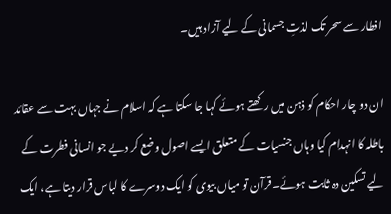افطار سے سحر تک لذتِ جسمانی کے لیے آزاد ہیں۔

ان دو چار احکام کو ذہن میں رکھتے ہوئے کہا جا سکتا ہے کہ اسلام نے جہاں بہت سے عقائد باطلہ کا انہدام کیا وہاں جنسیات کے متعلق ایسے اصول وضع کر دیے جو انسانی فطرت کے لیے تسکین دہ ثابت ہوئے۔قرآن تو میاں بیوی کو ایک دوسرے کا لباس قرار دیتا ہے، ایک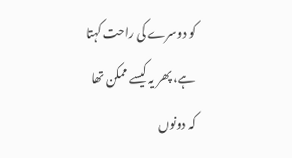کو دوسرے کی راحت کہتا ہے، پھر یہ کیسے ممکن تھا کہ دونوں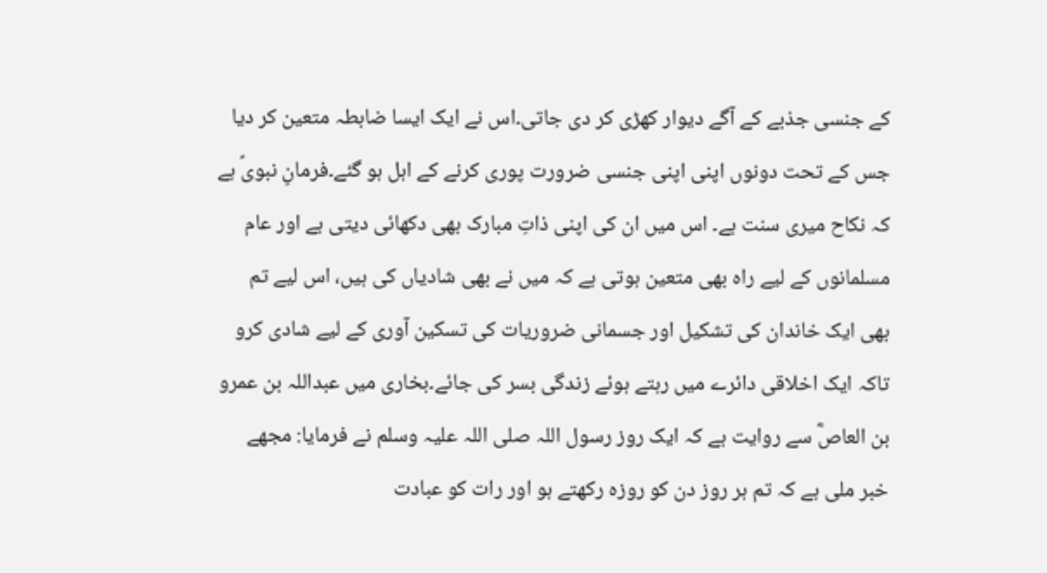کے جنسی جذبے کے آگے دیوار کھڑی کر دی جاتی۔اس نے ایک ایسا ضابطہ متعین کر دیا جس کے تحت دونوں اپنی اپنی جنسی ضرورت پوری کرنے کے اہل ہو گئے۔فرمانِ نبویؐ ہے کہ نکاح میری سنت ہے۔ اس میں ان کی اپنی ذاتِ مبارک بھی دکھائی دیتی ہے اور عام مسلمانوں کے لیے راہ بھی متعین ہوتی ہے کہ میں نے بھی شادیاں کی ہیں، اس لیے تم بھی ایک خاندان کی تشکیل اور جسمانی ضروریات کی تسکین آوری کے لیے شادی کرو تاکہ ایک اخلاقی دائرے میں رہتے ہوئے زندگی بسر کی جائے۔بخاری میں عبداللہ بن عمرو بن العاصؓ سے روایت ہے کہ ایک روز رسول اللہ صلی اللہ علیہ وسلم نے فرمایا: مجھے خبر ملی ہے کہ تم ہر روز دن کو روزہ رکھتے ہو اور رات کو عبادت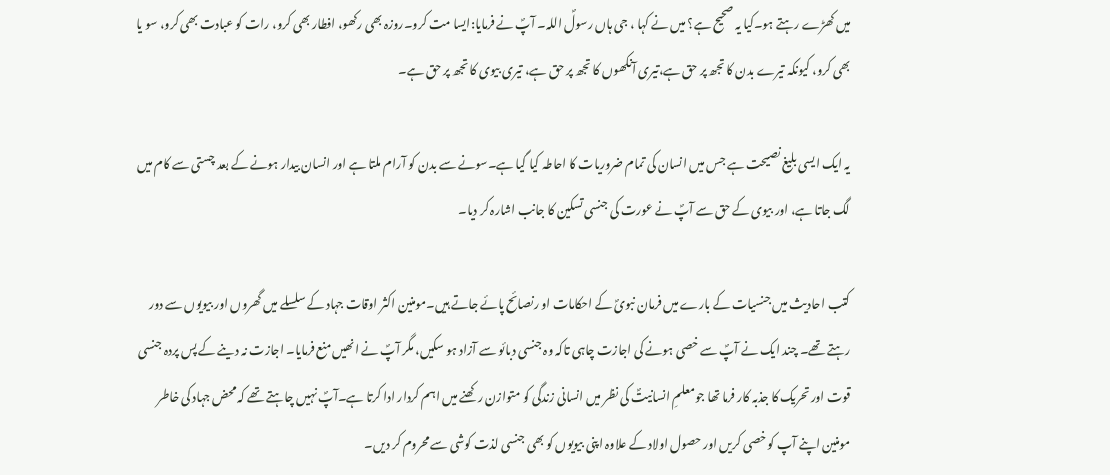میں کھڑے رہتے ہو۔کیا یہ صحیح ہے؟ میں نے کہا ، جی ہاں رسولؐ اللہ۔ آپؐ نے فرمایا:ایسا مت کرو۔روزہ بھی رکھو، افطار بھی کرو، رات کو عبادت بھی کرو، سو یا بھی کرو، کیونکہ تیرے بدن کا تجھ پر حق ہے،تیری آنکھوں کا تجھ پر حق ہے، تیری بیوی کا تجھ پر حق ہے۔

یہ ایک ایسی بلیغ نصیحت ہے جس میں انسان کی تمام ضروریات کا احاطہ کیا گیا ہے۔سونے سے بدن کو آرام ملتا ہے اور انسان بیدار ہونے کے بعد چستی سے کام میں لگ جاتا ہے، اور بیوی کے حق سے آپؐ نے عورت کی جنسی تسکین کا جانب اشارہ کر دیا۔

کتب احادیث میں جنسیات کے بارے میں فرمان نبویؐ کے احکامات او رنصائح پائے جاتے ہیں۔مومنین اکثر اوقات جہاد کے سلسلے میں گھروں اور بیویوں سے دور رہتے تھے۔ چند ایک نے آپؐ سے خصی ہونے کی اجازت چاہی تاکہ وہ جنسی دبائو سے آزاد ہو سکیں، مگر آپؐ نے انھیں منع فرمایا۔ اجازت نہ دینے کے پس پردہ جنسی قوت اور تحریک کا جذبہ کار فرما تھا جومعلمِ انسانیتؐ کی نظر میں انسانی زندگی کو متوازن رکھنے میں اہم کردار ادا کرتا ہے۔آپؐ نہیں چاہتے تھے کہ محض جہاد کی خاطر مومنین اپنے آپ کو خصی کریں اور حصول اولاد کے علاوہ اپنی بیویوں کو بھی جنسی لذت کوشی سے محروم کر دیں۔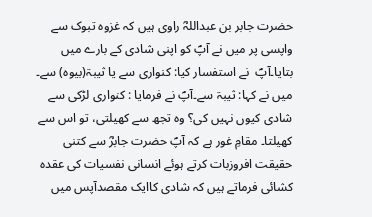حضرت جابر بن عبداللہؓ راوی ہیں کہ غزوہ تبوک سے واپسی پر میں نے آپؐ کو اپنی شادی کے بارے میں بتایا۔آپؐ  نے استفسار کیا: کنواری سے یا ثیبۃ(بیوہ) سے۔ میں نے کہا: ثیبۃ سے۔آپؐ نے فرمایا : کنواری لڑکی سے شادی کیوں نہیں کی؟ وہ تجھ سے کھیلتی، تو اس سے کھیلتا۔ مقامِ غور ہے کہ آپؐ حضرت جابرؓ سے کتنی حقیقت افروزبات کرتے ہوئے انسانی نفسیات کی عقدہ کشائی فرماتے ہیں کہ شادی کاایک مقصدآپس میں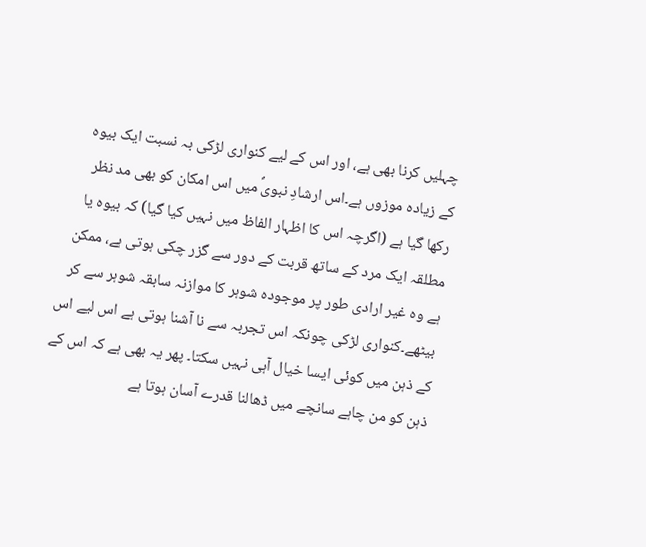چہلیں کرنا بھی ہے، اور اس کے لیے کنواری لڑکی بہ نسبت ایک بیوہ کے زیادہ موزوں ہے۔اس ارشادِ نبویؐ میں اس امکان کو بھی مد نظر رکھا گیا ہے (اگرچہ اس کا اظہار الفاظ میں نہیں کیا گیا) کہ بیوہ یا مطلقہ ایک مرد کے ساتھ قربت کے دور سے گزر چکی ہوتی ہے، ممکن ہے وہ غیر ارادی طور پر موجودہ شوہر کا موازنہ سابقہ شوہر سے کر بیٹھے۔کنواری لڑکی چونکہ اس تجربہ سے نا آشنا ہوتی ہے اس لیے اس کے ذہن میں کوئی ایسا خیال آہی نہیں سکتا۔ پھر یہ بھی ہے کہ اس کے ذہن کو من چاہے سانچے میں ڈھالنا قدرے آسان ہوتا ہے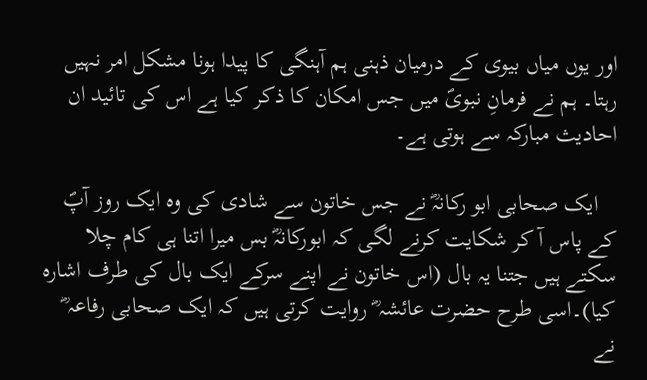اور یوں میاں بیوی کے درمیان ذہنی ہم آہنگی کا پیدا ہونا مشکل امر نہیں رہتا۔ ہم نے فرمانِ نبویؐ میں جس امکان کا ذکر کیا ہے اس کی تائید ان احادیث مبارکہ سے ہوتی ہے۔

   ایک صحابی ابو رکانہؓ نے جس خاتون سے شادی کی وہ ایک روز آپؐ کے پاس آ کر شکایت کرنے لگی کہ ابورکانہؓ بس میرا اتنا ہی کام چلا سکتے ہیں جتنا یہ بال (اس خاتون نے اپنے سرکے ایک بال کی طرف اشارہ کیا)۔اسی طرح حضرت عائشہ ؓ روایت کرتی ہیں کہ ایک صحابی رفاعہ ؓ نے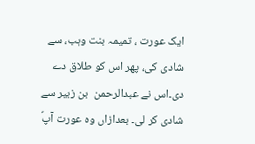ایک عورت ، تمیمہ بنت وہب، سے شادی کی، پھر اس کو طلاق دے دی۔اس نے عبدالرحمن  بن زبیر سے شادی کر لی۔ بعدازاں وہ عورت آپؐ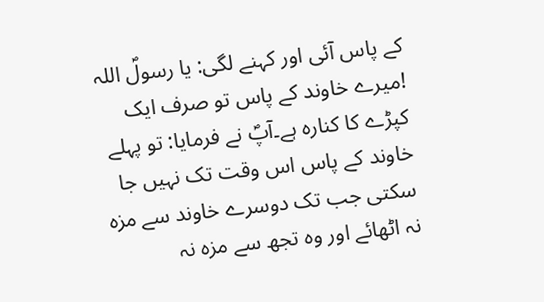کے پاس آئی اور کہنے لگی: یا رسولؐ اللہ !میرے خاوند کے پاس تو صرف ایک کپڑے کا کنارہ ہے۔آپؐ نے فرمایا: تو پہلے خاوند کے پاس اس وقت تک نہیں جا سکتی جب تک دوسرے خاوند سے مزہ نہ اٹھائے اور وہ تجھ سے مزہ نہ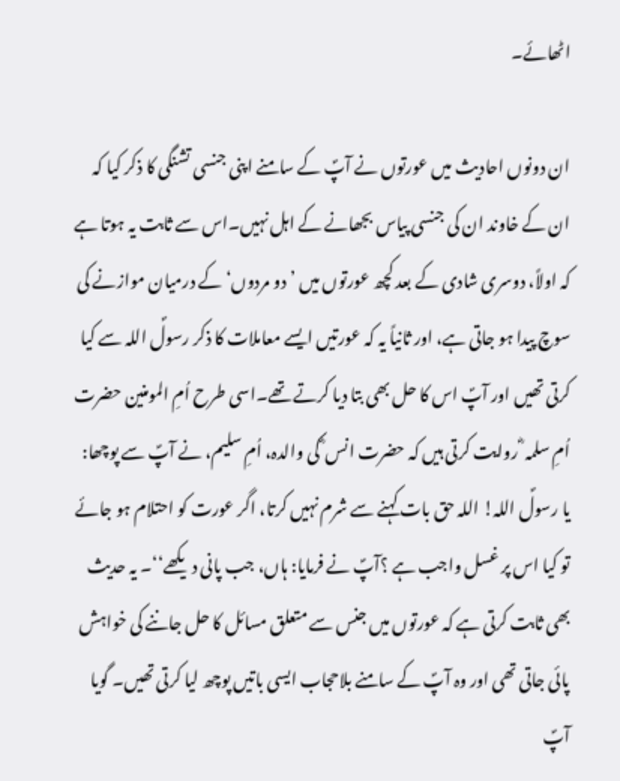اٹھائے۔

ان دونوں احادیث میں عورتوں نے آپؐ کے سامنے اپنی جنسی تشنگی کا ذکر کیا کہ ان کے خاوند ان کی جنسی پیاس بجھانے کے اہل نہیں۔اس سے ثابت یہ ہوتا ہے کہ اولاً، دوسری شادی کے بعد کچھ عورتوں میں ’دو مردوں‘ کے درمیان موازنے کی سوچ پیدا ہو جاتی ہے، اور ثانیاً یہ کہ عورتیں ایسے معاملات کا ذکر رسولؐ اللہ سے کیا کرتی تھیں اور آپؐ اس کا حل بھی بتا دیا کرتے تھے۔اسی طرح اُمِ المومنین حضرت اُمِ سلمہ ؓ روایت کرتی ہیں کہ حضرت انس ؓ کی والدہ، اُمِ سلیم، نے آپؐ سے پوچھا: یا رسولؐ اللہ! اللہ حق بات کہنے سے شرم نہیں کرتا، اگر عورت کو احتلام ہو جائے تو کیا اس پر غسل واجب ہے ؟آپؐ نے فرمایا: ہاں، جب پانی دیکھے‘‘۔ یہ حدیث بھی ثابت کرتی ہے کہ عورتوں میں جنس سے متعلق مسائل کا حل جاننے کی خواہش پائی جاتی تھی اور وہ آپؐ کے سامنے بلاحجاب ایسی باتیں پوچھ لیا کرتی تھیں۔ گویا آپؐ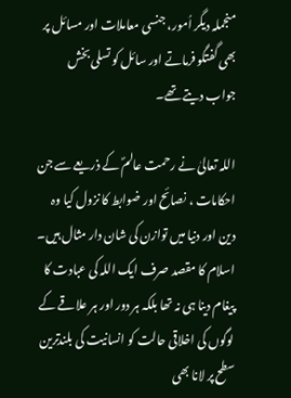منجملہ دیگر اُمور، جنسی معاملات اور مسائل پر بھی گفتگو فرماتے اور سائل کو تسلی بخش جواب دیتے تھے۔

اللہ تعالیٰ نے رحمت عالمؐ کے ذریعے سے جن احکامات ، نصائح اور ضوابط کا نزول کیا وہ دین اور دنیا میں توازن کی شان دار مثال ہیں۔ اسلام کا مقصد صرف ایک اللہ کی عبادت کا پیغام دینا ہی نہ تھا بلکہ ہر دور اور ہر علاقے کے لوگوں کی اخلاقی حالت کو انسانیت کی بلندترین سطح پر لانا بھی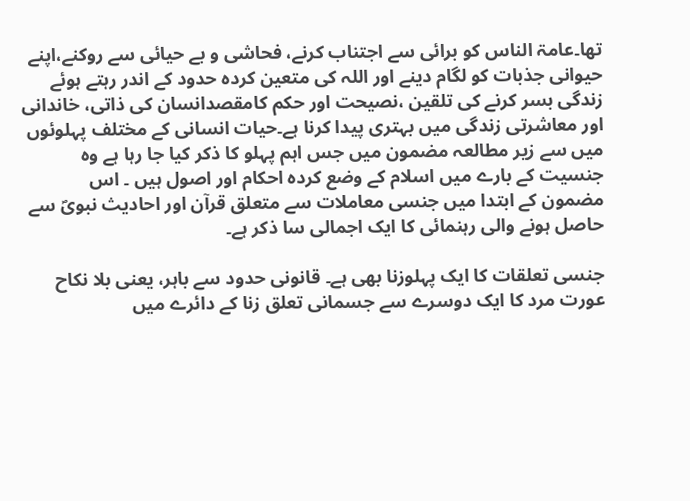تھا۔عامۃ الناس کو برائی سے اجتناب کرنے، فحاشی و بے حیائی سے روکنے،اپنے حیوانی جذبات کو لگام دینے اور اللہ کی متعین کردہ حدود کے اندر رہتے ہوئے زندگی بسر کرنے کی تلقین ،نصیحت اور حکم کامقصدانسان کی ذاتی، خاندانی اور معاشرتی زندگی میں بہتری پیدا کرنا ہے۔حیات انسانی کے مختلف پہلوئوں میں سے زیر مطالعہ مضمون میں جس اہم پہلو کا ذکر کیا جا رہا ہے وہ جنسیت کے بارے میں اسلام کے وضع کردہ احکام اور اصول ہیں ۔ اس مضمون کے ابتدا میں جنسی معاملات سے متعلق قرآن اور احادیث نبویؐ سے حاصل ہونے والی رہنمائی کا ایک اجمالی سا ذکر ہے۔

جنسی تعلقات کا ایک پہلوزنا بھی ہے۔ قانونی حدود سے باہر، یعنی بلا نکاح عورت مرد کا ایک دوسرے سے جسمانی تعلق زنا کے دائرے میں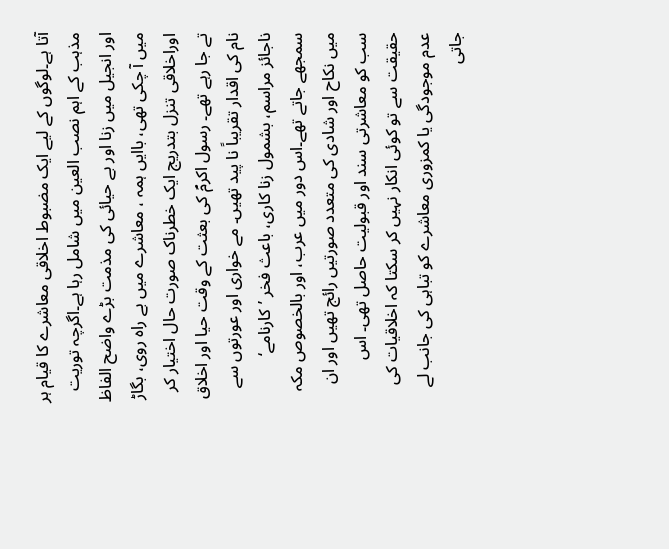آتا ہے۔لوگوں کے لیے ایک مضبوط اخلاقی معاشرے کا قیام ہر مذہب کے اہم نصب العین میں شامل رہا ہے۔اگرچہ توریت اور انجیل میں زنا اور بے حیائی کی مذمت بڑے واضح الفاظ میں آ چکی تھی، باایں ہمہ ، معاشرے میں بے راہ روی، بگاڑ اوراخلاقی تنزل بتدریج ایک خطرناک صورت حال اختیار کر تے جا رہے تھے۔ رسول اکرمؐ کی بعثت کے وقت حیا اور اخلاق نام کی اقدار تقریباً نا پید تھیں۔ مے خواری اور عورتوں سے ناجائز مراسم، بشمول زنا کاری، باعث فخر ’کارنامے‘ سمجھے جاتے تھے۔اس دور میں عرب، اور بالخصوص مکہ میں نکاح اور شادی کی متعدد صورتیں رائج تھیں اور ان سب کو معاشرتی سند اور قبولیت حاصل تھی۔ اس حقیقت سے تو کوئی انکار نہیں کر سکتا کہ اخلاقیات کی عدم موجودگی یا کمزوری معاشرے کو تباہی کی جانب لے جاتی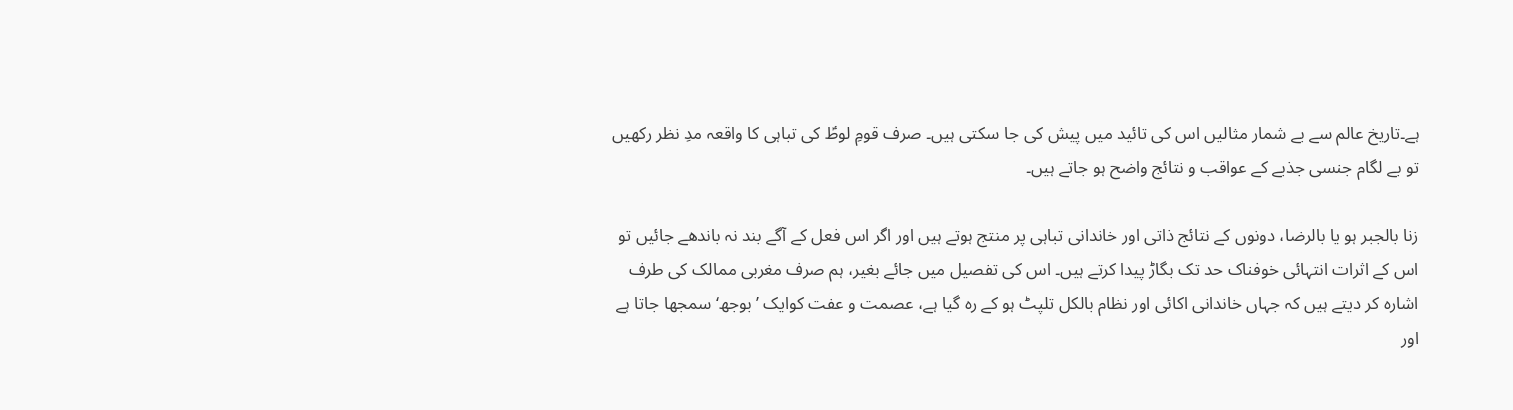ہے۔تاریخ عالم سے بے شمار مثالیں اس کی تائید میں پیش کی جا سکتی ہیں۔ صرف قومِ لوطؑ کی تباہی کا واقعہ مدِ نظر رکھیں تو بے لگام جنسی جذبے کے عواقب و نتائج واضح ہو جاتے ہیں۔

زنا بالجبر ہو یا بالرضا، دونوں کے نتائج ذاتی اور خاندانی تباہی پر منتج ہوتے ہیں اور اگر اس فعل کے آگے بند نہ باندھے جائیں تو اس کے اثرات انتہائی خوفناک حد تک بگاڑ پیدا کرتے ہیں۔ اس کی تفصیل میں جائے بغیر، ہم صرف مغربی ممالک کی طرف اشارہ کر دیتے ہیں کہ جہاں خاندانی اکائی اور نظام بالکل تلپٹ ہو کے رہ گیا ہے، عصمت و عفت کوایک ’بوجھ‘ سمجھا جاتا ہے اور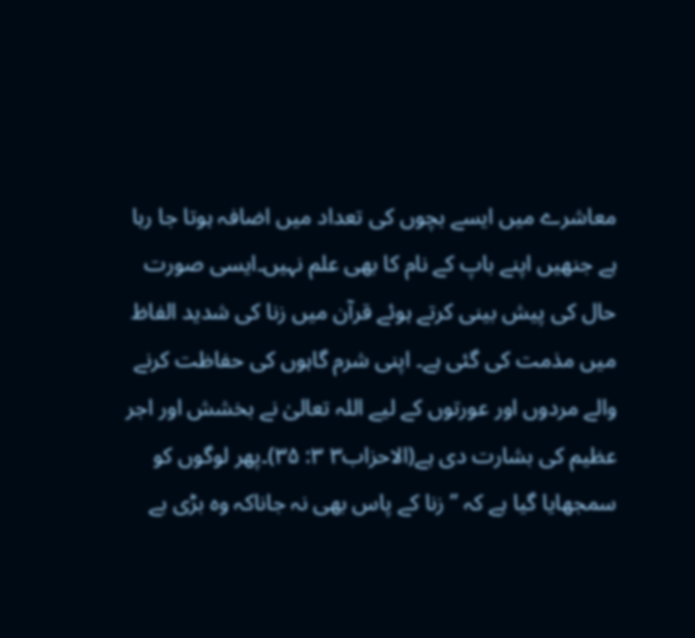معاشرے میں ایسے بچوں کی تعداد میں اضافہ ہوتا جا رہا ہے جنھیں اپنے باپ کے نام کا بھی علم نہیں۔ایسی صورت حال کی پیش بینی کرتے ہوئے قرآن میں زنا کی شدید الفاظ میں مذمت کی گئی ہے۔ اپنی شرم گاہوں کی حفاظت کرنے والے مردوں اور عورتوں کے لیے اللہ تعالیٰ نے بخشش اور اجر عظیم کی بشارت دی ہے(الاحزاب۳ ۳: ۳۵)۔پھر لوگوں کو سمجھایا گیا ہے کہ ’’ زنا کے پاس بھی نہ جاناکہ وہ بڑی بے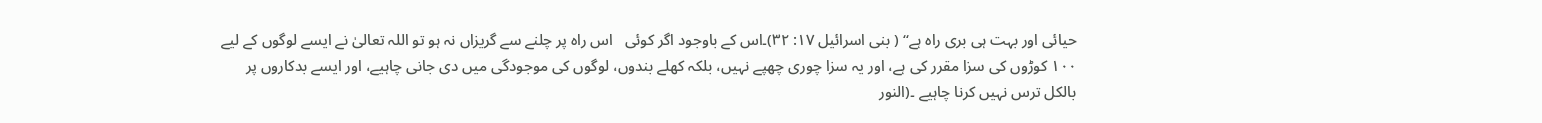حیائی اور بہت ہی بری راہ ہے‘‘ ( بنی اسرائیل ۱۷: ۳۲)۔اس کے باوجود اگر کوئی   اس راہ پر چلنے سے گریزاں نہ ہو تو اللہ تعالیٰ نے ایسے لوگوں کے لیے ۱۰۰ کوڑوں کی سزا مقرر کی ہے، اور یہ سزا چوری چھپے نہیں، بلکہ کھلے بندوں، لوگوں کی موجودگی میں دی جانی چاہیے، اور ایسے بدکاروں پر بالکل ترس نہیں کرنا چاہیے ۔(النور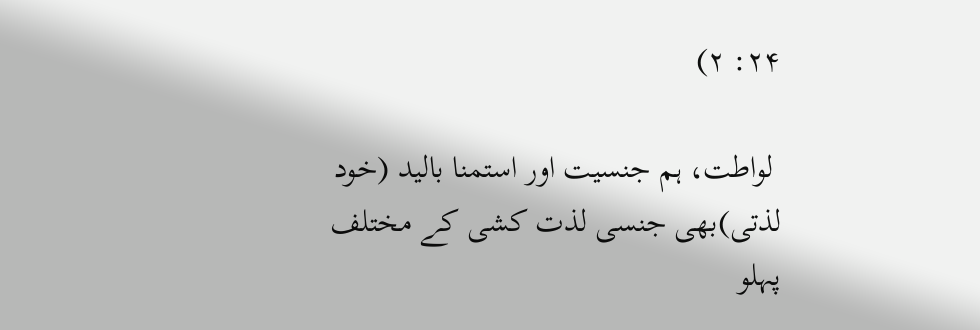۲۴: ۲)

 لواطت، ہم جنسیت اور استمنا بالید (خود لذتی)بھی جنسی لذت کشی کے مختلف پہلو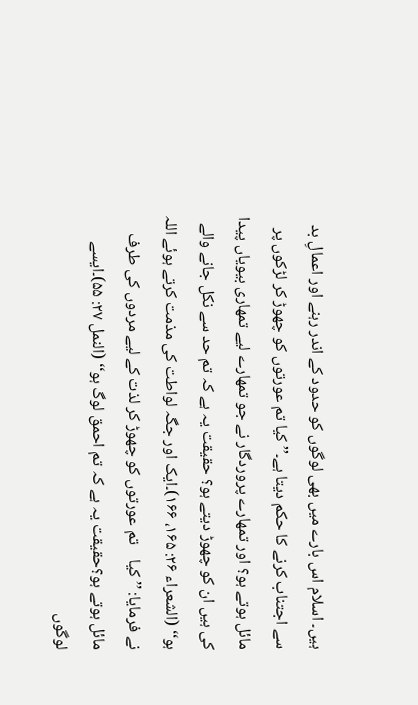ہیں۔ اسلام اس بارے میں بھی لوگوں کو حدود کے اندر رہنے اور اعمالِ بد سے اجتناب کرنے کا حکم دیتا ہے۔’’ کیا تم عورتوں کو چھوڑ کر لڑکوں پر مائل ہوتے ہو؟ اور تمھارے پروردگار نے جو تمھارے لیے تمھاری بیویاں پیدا کی ہیں ان کو چھوڑ دیتے ہو؟ حقیقت یہ ہے کہ تم حد سے نکل جانے والے ہو‘‘ (الشعراء ۲۶: ۱۶۵، ۱۶۶)۔ایک اور جگہ لواطت کی مذمت کرتے ہوئے اللہ نے فرمایا: ’’ کیا    تم عورتوں کو چھوڑ کر لذت کے لیے مردوں کی طرف مائل ہوتے ہو؟حقیقت یہ ہے کہ تم احمق لوگ ہو‘‘ (النمل ۲۷: ۵۵)۔ایسے لوگوں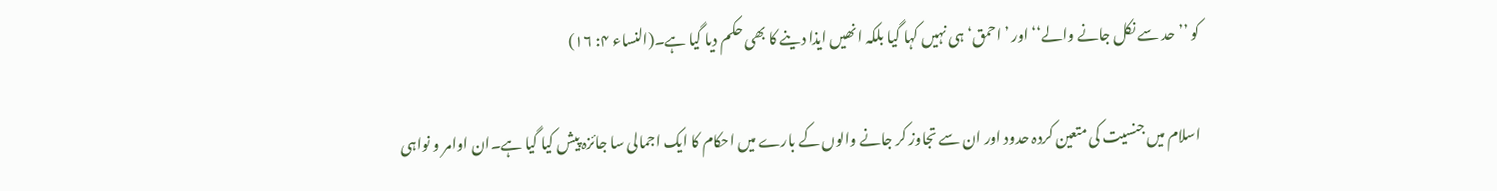کو ’’حد سے نکل جانے والے‘‘ اور ’احمق‘ ہی نہیں کہا گیا بلکہ انھیں ایذا دینے کا بھی حکم دیا گیا ہے۔(النساء ۴: ۱۶)

اسلام میں جنسیت کی متعین کردہ حدود اور ان سے تجاوز کر جانے والوں کے بارے میں احکام کا ایک اجمالی سا جائزہ پیش کیا گیا ہے۔ان اوامر و نواہی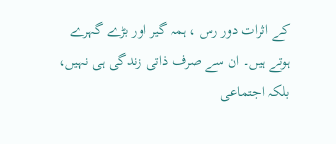کے اثرات دور رس ، ہمہ گیر اور بڑے گہرے ہوتے ہیں۔ ان سے صرف ذاتی زندگی ہی نہیں، بلکہ اجتماعی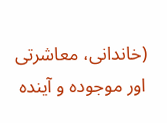(خاندانی، معاشرتی اور موجودہ و آیندہ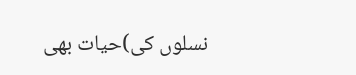نسلوں کی)حیات بھی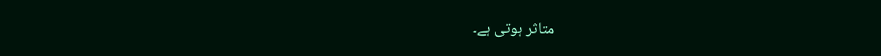متاثر ہوتی ہے۔